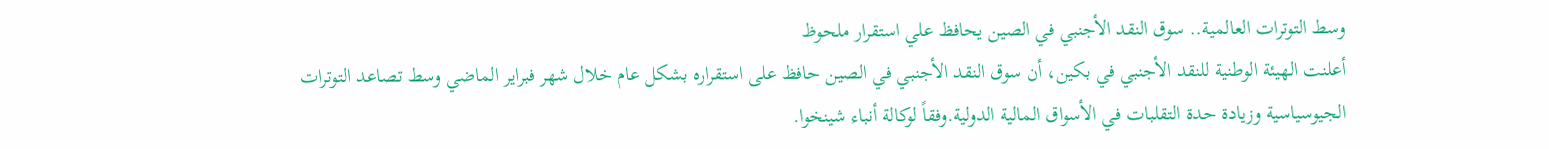وسط التوترات العالمية.. سوق النقد الأجنبي في الصين يحافظ علي استقرار ملحوظ
أعلنت الهيئة الوطنية للنقد الأجنبي في بكين، أن سوق النقد الأجنبي في الصين حافظ على استقراره بشكل عام خلال شهر فبراير الماضي وسط تصاعد التوترات الجيوسياسية وزيادة حدة التقلبات في الأسواق المالية الدولية.وفقاً لوكالة أنباء شينخوا.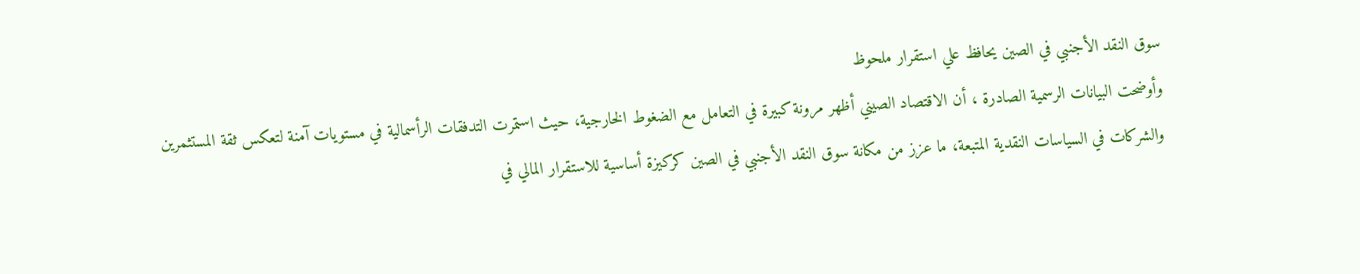سوق النقد الأجنبي في الصين يحافظ علي استقرار ملحوظ
وأوضحت البيانات الرسمية الصادرة ، أن الاقتصاد الصيني أظهر مرونة كبيرة في التعامل مع الضغوط الخارجية، حيث استمرت التدفقات الرأسمالية في مستويات آمنة لتعكس ثقة المستثمرين والشركات في السياسات النقدية المتبعة، ما عزز من مكانة سوق النقد الأجنبي في الصين كركيزة أساسية للاستقرار المالي في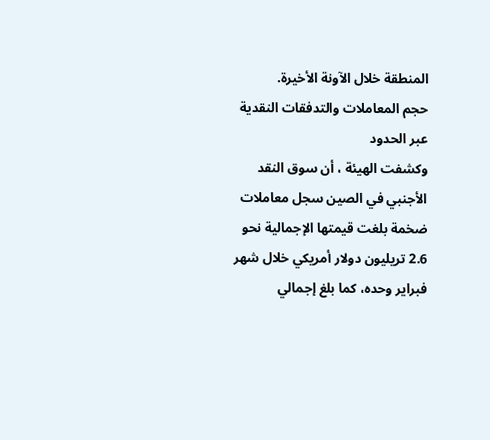المنطقة خلال الآونة الأخيرة.
حجم المعاملات والتدفقات النقدية عبر الحدود
وكشفت الهيئة ، أن سوق النقد الأجنبي في الصين سجل معاملات ضخمة بلغت قيمتها الإجمالية نحو 2.6 تريليون دولار أمريكي خلال شهر فبراير وحده، كما بلغ إجمالي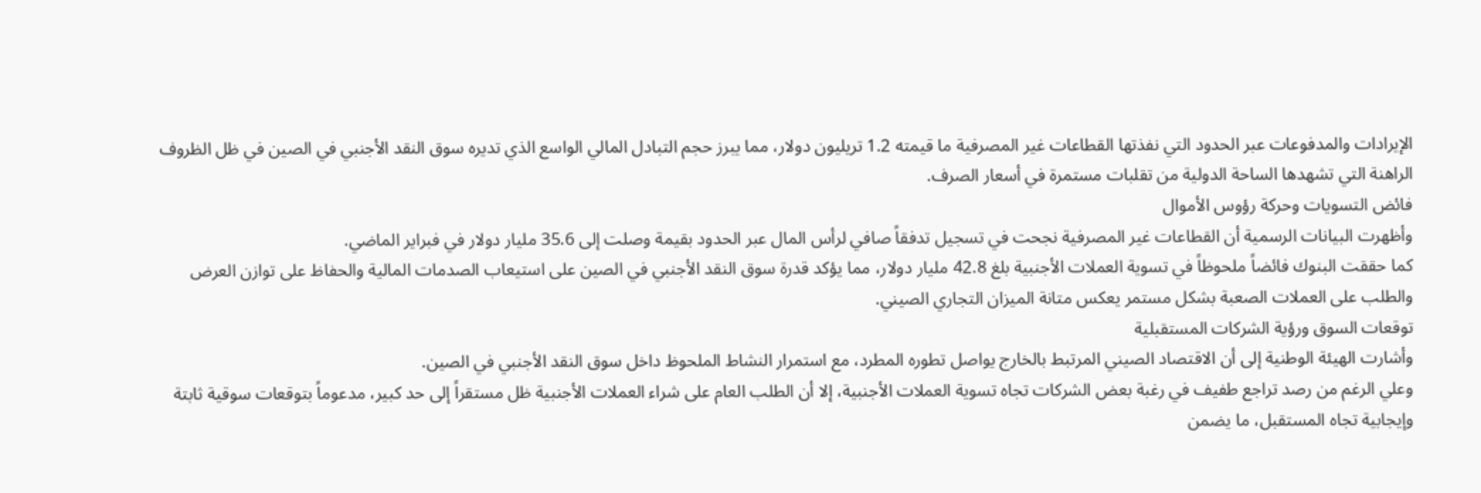الإيرادات والمدفوعات عبر الحدود التي نفذتها القطاعات غير المصرفية ما قيمته 1.2 تريليون دولار، مما يبرز حجم التبادل المالي الواسع الذي تديره سوق النقد الأجنبي في الصين في ظل الظروف الراهنة التي تشهدها الساحة الدولية من تقلبات مستمرة في أسعار الصرف.
فائض التسويات وحركة رؤوس الأموال
وأظهرت البيانات الرسمية أن القطاعات غير المصرفية نجحت في تسجيل تدفقاً صافي لرأس المال عبر الحدود بقيمة وصلت إلى 35.6 مليار دولار في فبراير الماضي.
كما حققت البنوك فائضاً ملحوظاً في تسوية العملات الأجنبية بلغ 42.8 مليار دولار، مما يؤكد قدرة سوق النقد الأجنبي في الصين على استيعاب الصدمات المالية والحفاظ على توازن العرض والطلب على العملات الصعبة بشكل مستمر يعكس متانة الميزان التجاري الصيني.
توقعات السوق ورؤية الشركات المستقبلية
وأشارت الهيئة الوطنية إلى أن الاقتصاد الصيني المرتبط بالخارج يواصل تطوره المطرد، مع استمرار النشاط الملحوظ داخل سوق النقد الأجنبي في الصين.
وعلي الرغم من رصد تراجع طفيف في رغبة بعض الشركات تجاه تسوية العملات الأجنبية، إلا أن الطلب العام على شراء العملات الأجنبية ظل مستقراً إلى حد كبير، مدعوماً بتوقعات سوقية ثابتة وإيجابية تجاه المستقبل، ما يضمن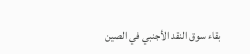بقاء سوق النقد الأجنبي في الصين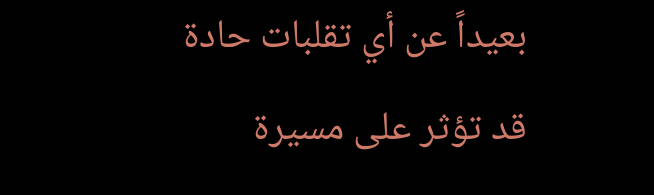بعيداً عن أي تقلبات حادة قد تؤثر على مسيرة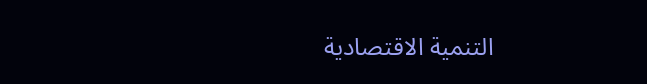التنمية الاقتصادية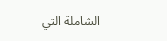الشاملة التي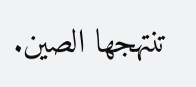تنتهجها الصين.